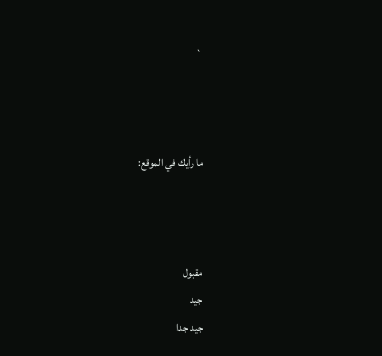`



ما رأيك في الموقع:



مقبول
جيد
جيد جدا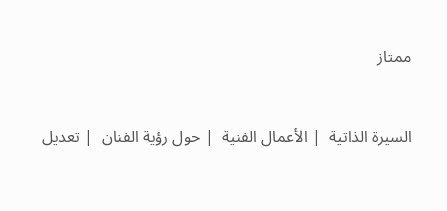ممتاز


السيرة الذاتية  | الأعمال الفنية  | حول رؤية الفنان  | تعديل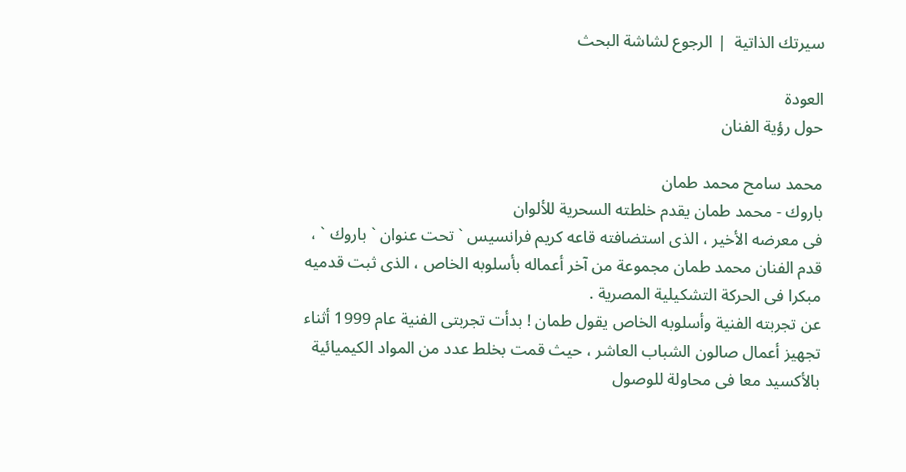سيرتك الذاتية  | الرجوع لشاشة البحث

العودة
حول رؤية الفنان

محمد سامح محمد طمان
باروك - محمد طمان يقدم خلطته السحرية للألوان
فى معرضه الأخير ، الذى استضافته قاعه كريم فرانسيس ` تحت عنوان ` باروك ` ، قدم الفنان محمد طمان مجموعة من آخر أعماله بأسلوبه الخاص ، الذى ثبت قدميه مبكرا فى الحركة التشكيلية المصرية .
عن تجربته الفنية وأسلوبه الخاص يقول طمان ! بدأت تجربتى الفنية عام 1999 أثناء تجهيز أعمال صالون الشباب العاشر ، حيث قمت بخلط عدد من المواد الكيميائية بالأكسيد معا فى محاولة للوصول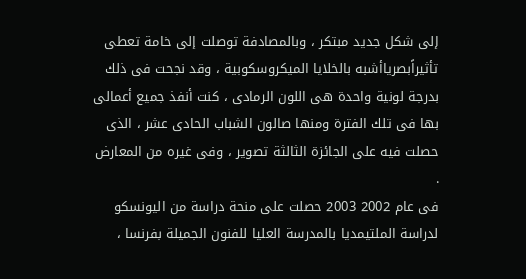إلى شكل جديد مبتكر ، وبالمصادفة توصلت إلى خامة تعطى تأثيراًبصرياأشبه بالخلايا الميكروسكوبية ، وقد نجحت فى ذلك بدرجة لونية واحدة هى اللون الرمادى ، كنت أنفذ جميع أعمالى بها فى تلك الفترة ومنها صالون الشباب الحادى عشر ، الذى حصلت فيه على الجائزة الثالثة تصوير ، وفى غيره من المعارض .
فى عام 2002 2003 حصلت على منحة دراسة من اليونسكو لدراسة الملتيمديا بالمدرسة العليا للفنون الجميلة بفرنسا ،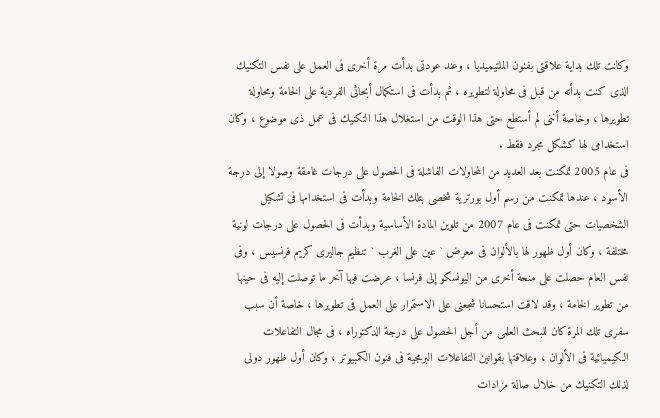وكانت تلك بداية علاقتى بفنون الملتيميديا ، وعند عودتى بدأت مرة أخرى فى العمل على نفس التكنيك الذى كنت بدأته من قبل فى محاولة لتطويره ، ثم بدأت فى استكمال أبحاثى الفردية على الخامة ومحاولة تطويرها ، وخاصة أننى لم أستطع حتى هذا الوقت من استغلال هذا التكنيك فى عمل ذى موضوع ، وكان استخدامى لها كشكل مجرد فقط .
فى عام 2005 تمكنت بعد العديد من المحاولات الفاشلة فى الحصول على درجات غامقة وصولا إلى درجة الأسود ، عندها تمكنت من رسم أول بورترية شخصى بتلك الخامة وبدأت فى استخدامها فى تشكيل الشخصيات حتى تمكنت فى عام 2007 من تلوين المادة الأساسية وبدأت فى الحصول على درجات لونية مختلفة ، وكان أول ظهور لها بالألوان فى معرض ` عين على الغرب ` تنظيم جاليرى كريم فرنسيس ، وفى نفس العام حصلت على منحة أخرى من اليونسكو إلى فرنسا ، عرضت فيها آخر ما توصلت إليه فى حينها من تطوير الخامة ، وقد لاقت استحسانا شجعنى على الاستمرار على العمل فى تطويرها ، خاصة أن سبب سفرى تلك المرة كان للبحث العلمى من أجل الحصول على درجة الدكتوراه ، فى مجال التفاعلات الكيميائية فى الألوان ، وعلاقتها بقوانين التفاعلات البرمجية فى فنون الكمبيوتر ، وكان أول ظهور دولى لذلك التكنيك من خلال صالة مزادات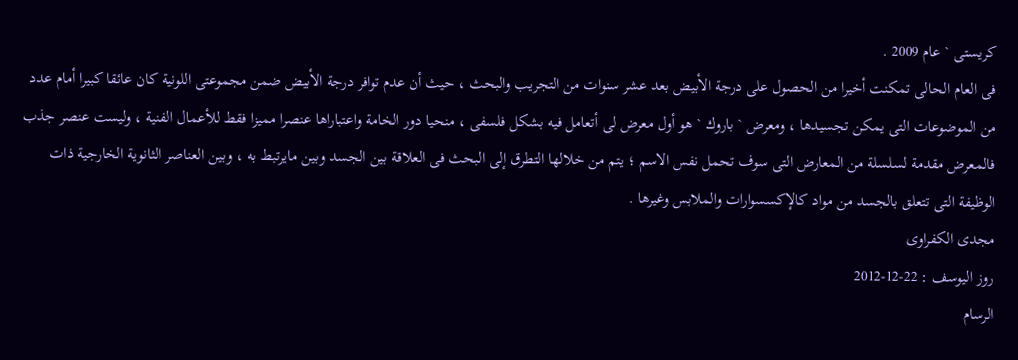كريستى ` عام 2009 .
فى العام الحالى تمكنت أخيرا من الحصول على درجة الأبيض بعد عشر سنوات من التجريب والبحث ، حيث أن عدم توافر درجة الأبيض ضمن مجموعتى اللونية كان عائقا كبيرا أمام عدد من الموضوعات التى يمكن تجسيدها ، ومعرض ` باروك ` هو أول معرض لى أتعامل فيه بشكل فلسفى ، منحيا دور الخامة واعتباراها عنصرا مميزا فقط للأعمال الفنية ، وليست عنصر جذب فالمعرض مقدمة لسلسلة من المعارض التى سوف تحمل نفس الاسم ؛ يتم من خلالها التطرق إلى البحث فى العلاقة بين الجسد وبين مايرتبط به ، وبين العناصر الثانوية الخارجية ذات الوظيفة التى تتعلق بالجسد من مواد كالإكسسوارات والملابس وغيرها .
مجدى الكفراوى
روز اليوسف : 22-12-2012
الرسام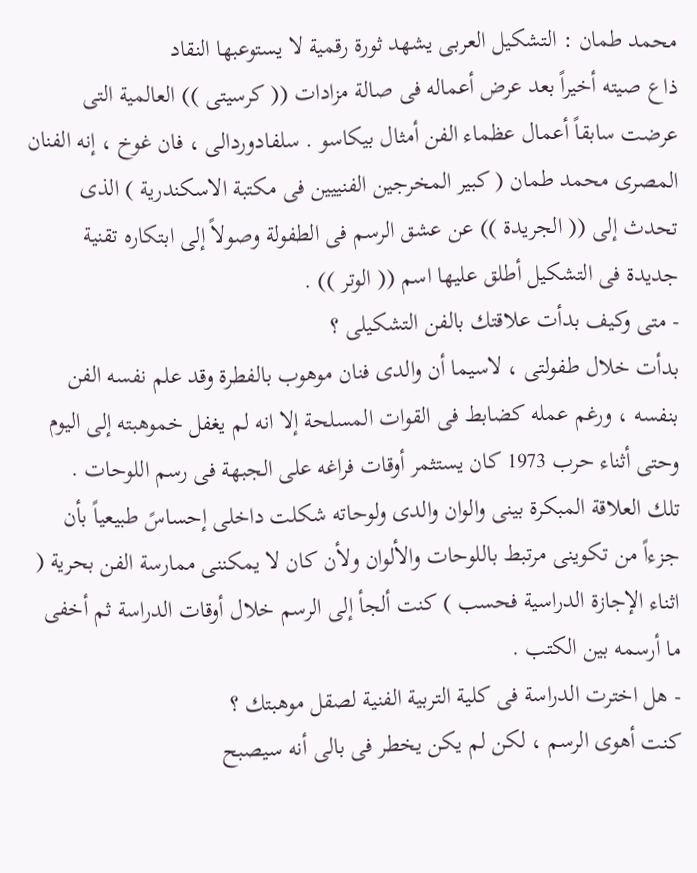محمد طمان : التشكيل العربى يشهد ثورة رقمية لا يستوعبها النقاد
ذاع صيته أخيراً بعد عرض أعماله فى صالة مزادات (( كرسيتى )) العالمية التى عرضت سابقاً أعمال عظماء الفن أمثال بيكاسو . سلفادوردالى ، فان غوخ ، إنه الفنان المصرى محمد طمان ( كبير المخرجين الفنييين فى مكتبة الاسكندرية ) الذى تحدث إلى (( الجريدة )) عن عشق الرسم فى الطفولة وصولاً إلى ابتكاره تقنية جديدة فى التشكيل أطلق عليها اسم (( الوتر )) .
- متى وكيف بدأت علاقتك بالفن التشكيلى ؟
بدأت خلال طفولتى ، لاسيما أن والدى فنان موهوب بالفطرة وقد علم نفسه الفن بنفسه ، ورغم عمله كضابط فى القوات المسلحة إلا انه لم يغفل خموهبته إلى اليوم وحتى أثناء حرب 1973 كان يستثمر أوقات فراغه على الجبهة فى رسم اللوحات .
تلك العلاقة المبكرة بينى والوان والدى ولوحاته شكلت داخلى إحساسً طبيعياً بأن جزءاً من تكوينى مرتبط باللوحات والألوان ولأن كان لا يمكننى ممارسة الفن بحرية ( اثناء الإجازة الدراسية فحسب ) كنت ألجأ إلى الرسم خلال أوقات الدراسة ثم أخفى ما أرسمه بين الكتب .
- هل اخترت الدراسة فى كلية التربية الفنية لصقل موهبتك ؟
كنت أهوى الرسم ، لكن لم يكن يخطر فى بالى أنه سيصبح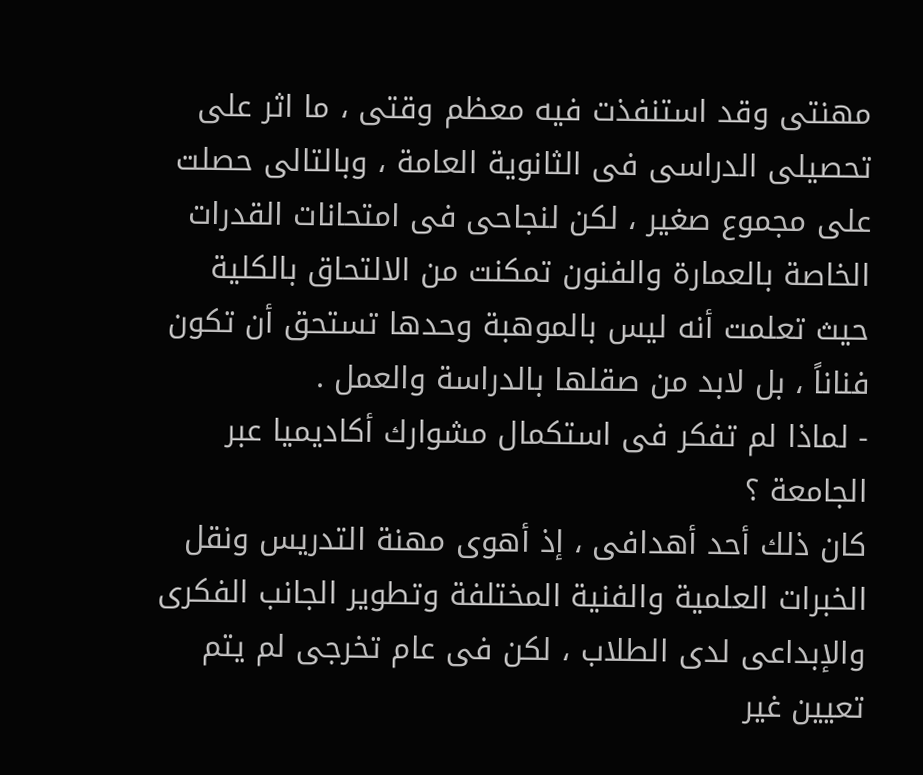مهنتى وقد استنفذت فيه معظم وقتى ، ما اثر على تحصيلى الدراسى فى الثانوية العامة ، وبالتالى حصلت على مجموع صغير ، لكن لنجاحى فى امتحانات القدرات الخاصة بالعمارة والفنون تمكنت من الالتحاق بالكلية حيث تعلمت أنه ليس بالموهبة وحدها تستحق أن تكون فناناً ، بل لابد من صقلها بالدراسة والعمل .
- لماذا لم تفكر فى استكمال مشوارك أكاديميا عبر الجامعة ؟
كان ذلك أحد أهدافى ، إذ أهوى مهنة التدريس ونقل الخبرات العلمية والفنية المختلفة وتطوير الجانب الفكرى والإبداعى لدى الطلاب ، لكن فى عام تخرجى لم يتم تعيين غير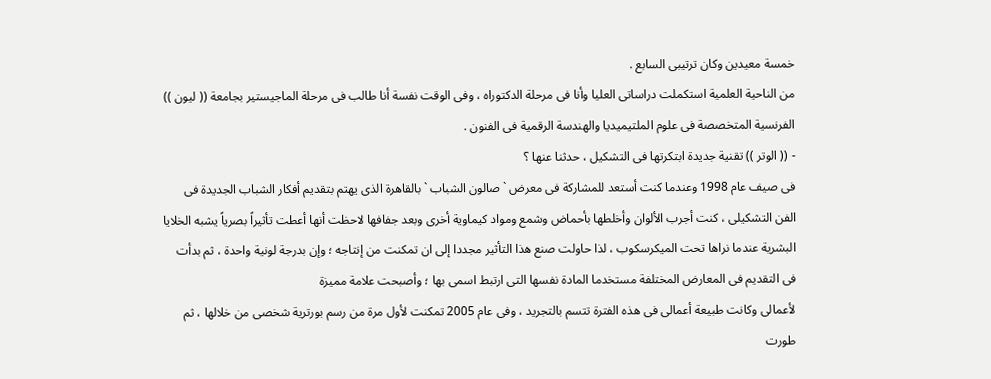خمسة معيدين وكان ترتيبى السابع .
من الناحية العلمية استكملت دراساتى العليا وأنا فى مرحلة الدكتوراه ، وفى الوقت نفسة أنا طالب فى مرحلة الماجيستير بجامعة (( ليون )) الفرنسية المتخصصة فى علوم الملتيميديا والهندسة الرقمية فى الفنون .
- (( الوتر )) تقنية جديدة ابتكرتها فى التشكيل ، حدثنا عنها ؟
فى صيف عام 1998 وعندما كنت أستعد للمشاركة فى معرض ` صالون الشباب ` بالقاهرة الذى يهتم بتقديم أفكار الشباب الجديدة فى الفن التشكيلى ، كنت أجرب الألوان وأخلطها بأحماض وشمع ومواد كيماوية أخرى وبعد جفافها لاحظت أنها أعطت تأثيراً بصرياً يشبه الخلايا البشرية عندما نراها تحت الميكرسكوب ، لذا حاولت صنع هذا التأثير مجددا إلى ان تمكنت من إنتاجه ؛ وإن بدرجة لونية واحدة ، ثم بدأت فى التقديم فى المعارض المختلفة مستخدما المادة نفسها التى ارتبط اسمى بها ؛ وأصبحت علامة مميزة
لأعمالى وكانت طبيعة أعمالى فى هذه الفترة تتسم بالتجريد ، وفى عام 2005 تمكنت لأول مرة من رسم بورترية شخصى من خلالها ، ثم طورت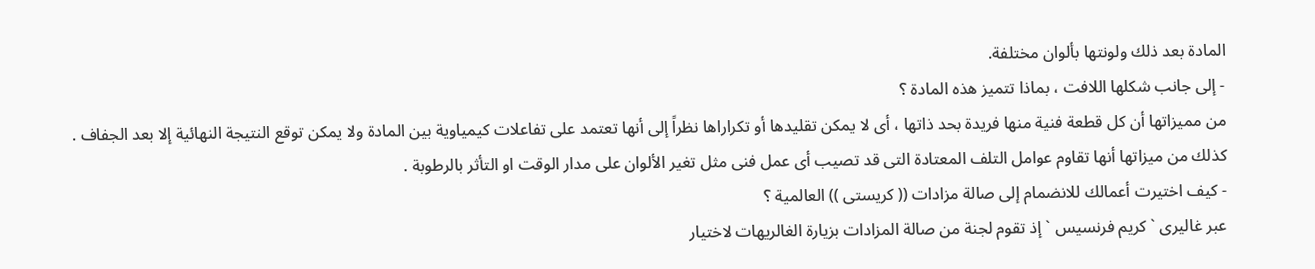المادة بعد ذلك ولونتها بألوان مختلفة.
- إلى جانب شكلها اللافت ، بماذا تتميز هذه المادة ؟
من مميزاتها أن كل قطعة فنية منها فريدة بحد ذاتها ، أى لا يمكن تقليدها أو تكراراها نظراً إلى أنها تعتمد على تفاعلات كيمياوية بين المادة ولا يمكن توقع النتيجة النهائية إلا بعد الجفاف . كذلك من ميزاتها أنها تقاوم عوامل التلف المعتادة التى قد تصيب أى عمل فنى مثل تغير الألوان على مدار الوقت او التأثر بالرطوبة .
- كيف اختيرت أعمالك للانضمام إلى صالة مزادات (( كريستى )) العالمية ؟
عبر غاليرى ` كريم فرنسيس ` إذ تقوم لجنة من صالة المزادات بزيارة الغالريهات لاختيار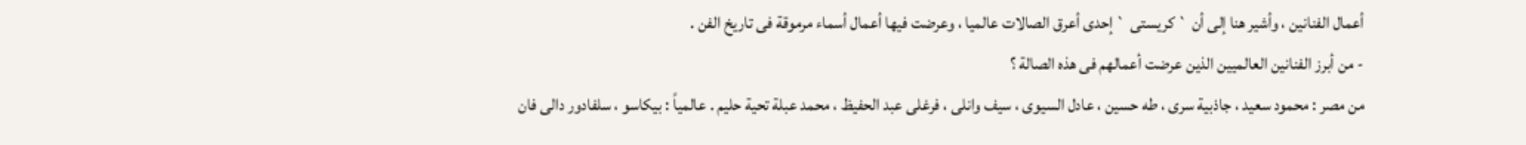أعمال الفنانين ، وأشير هنا إلى أن ` كريستى ` إحدى أعرق الصالات عالميا ، وعرضت فيها أعمال أسماء مرموقة فى تاريخ الفن .
- من أبرز الفنانين العالميين الذين عرضت أعمالهم فى هذه الصالة ؟
من مصر : محمود سعيد ، جاذبية سرى ، طه حسين ، عادل السيوى ، سيف وانلى ، فرغلى عبد الحفيظ ، محمد عبلة تحية حليم . عالمياً : بيكاسو ، سلفادور دالى فان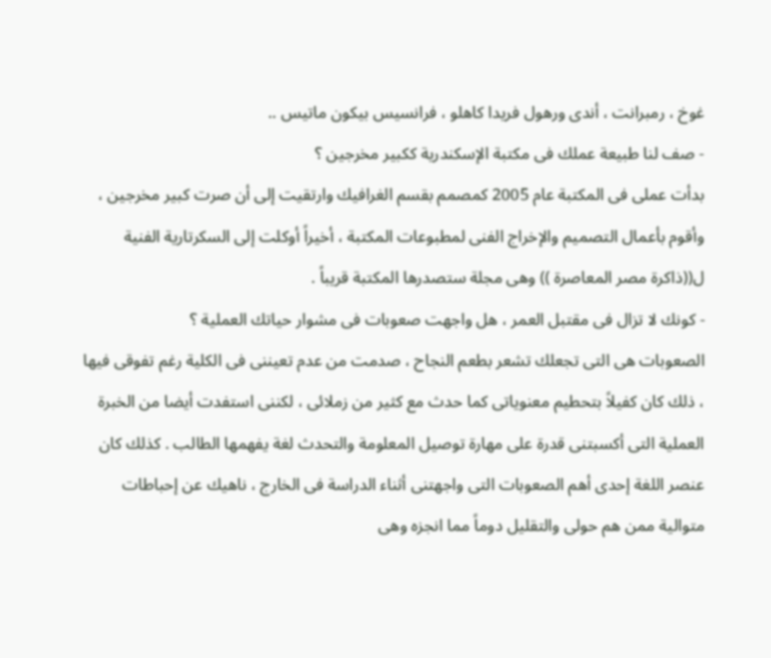غوخ ، رمبرانت ، أندى ورهول فريدا كاهلو ، فرانسيس بيكون ماتيس ..
- صف لنا طبيعة عملك فى مكتبة الإسكندرية ككبير مخرجين ؟
بدأت عملى فى المكتبة عام 2005 كمصمم بقسم الغرافيك وارتقيت إلى أن صرت كبير مخرجين ، وأقوم بأعمال التصميم والإخراج الفنى لمطبوعات المكتبة ، أخيراً أوكلت إلى السكرتارية الفنية ل((ذاكرة مصر المعاصرة )) وهى مجلة ستصدرها المكتبة قريباً .
- كونك لا تزال فى مقتبل العمر ، هل واجهت صعوبات فى مشوار حياتك العملية ؟
الصعوبات هى التى تجعلك تشعر بطعم النجاح ، صدمت من عدم تعيننى فى الكلية رغم تفوقى فيها ، ذلك كان كفيلاً بتحطيم معنوياتى كما حدث مع كثير من زملائى ، لكننى استفدت أيضا من الخبرة العملية التى أكسبتنى قدرة على مهارة توصيل المعلومة والتحدث لغة يفهمها الطالب . كذلك كان عنصر اللغة إحدى أهم الصعوبات التى واجهتنى أثناء الدراسة فى الخارج ، ناهيك عن إحباطات متوالية ممن هم حولى والتقليل دوماً مما انجزه وهى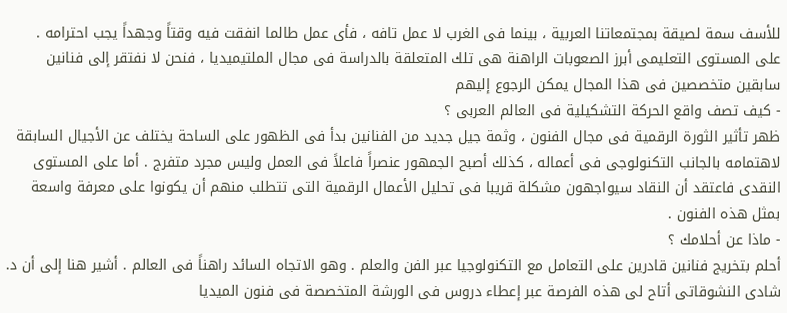للأسف سمة لصيقة بمجتمعاتنا العربية ، بينما فى الغرب لا عمل تافه ، فأى عمل طالما انفقت فيه وقتاً وجهداً يجب احترامه .
على المستوى التعليمى أبرز الصعوبات الراهنة هى تلك المتعلقة بالدراسة فى مجال الملتيميديا ، فنحن لا نفتقر إلى فنانين سابقين متخصصين فى هذا المجال يمكن الرجوع إليهم
- كيف تصف واقع الحركة التشكيلية فى العالم العربى ؟
ظهر تأثير الثورة الرقمية فى مجال الفنون ، وثمة جيل جديد من الفنانين بدأ فى الظهور على الساحة يختلف عن الأجيال السابقة لاهتمامه بالجانب التكنولوجى فى أعماله ، كذلك أصبح الجمهور عنصراً فاعلاً فى العمل وليس مجرد متفرج . أما على المستوى النقدى فاعتقد أن النقاد سيواجهون مشكلة قريبا فى تحليل الأعمال الرقمية التى تتطلب منهم أن يكونوا على معرفة واسعة بمثل هذه الفنون .
- ماذا عن أحلامك ؟
أحلم بتخريج فنانين قادرين على التعامل مع التكنولوجيا عبر الفن والعلم . وهو الاتجاه السائد راهناً فى العالم . أشير هنا إلى أن د. شادى النشوقاتى أتاح لى هذه الفرصة عبر إعطاء دروس فى الورشة المتخصصة فى فنون الميديا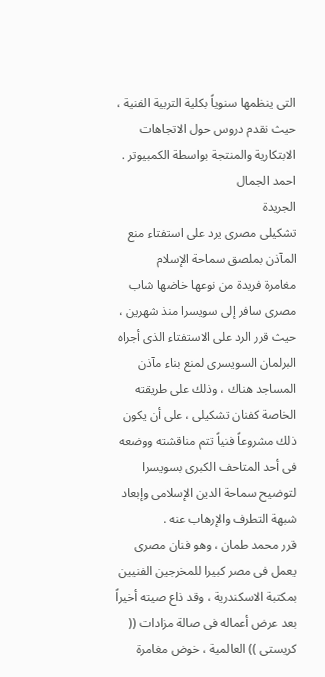التى ينظمها سنوياً بكلية التربية الفنية ، حيث نقدم دروس حول الاتجاهات الابتكارية والمنتجة بواسطة الكمبيوتر .
احمد الجمال
الجريدة
تشكيلى مصرى يرد على استفتاء منع المآذن بملصق سماحة الإسلام
مغامرة فريدة من نوعها خاضها شاب مصرى سافر إلى سويسرا منذ شهرين ، حيث قرر الرد على الاستفتاء الذى أجراه البرلمان السويسرى لمنع بناء مآذن المساجد هناك ، وذلك على طريقته الخاصة كفنان تشكيلى ، على أن يكون ذلك مشروعاً فنياً تتم مناقشته ووضعه فى أحد المتاحف الكبرى بسويسرا لتوضيح سماحة الدين الإسلامى وإبعاد شبهة التطرف والإرهاب عنه .
قرر محمد طمان ، وهو فنان مصرى يعمل فى مصر كبيرا للمخرجين الفنيين بمكتبة الاسكندرية ، وقد ذاع صيته أخيراً بعد عرض أعماله فى صالة مزادات (( كريستى )) العالمية ، خوض مغامرة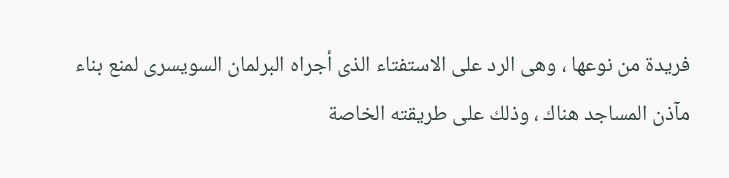فريدة من نوعها ، وهى الرد على الاستفتاء الذى أجراه البرلمان السويسرى لمنع بناء مآذن المساجد هناك ، وذلك على طريقته الخاصة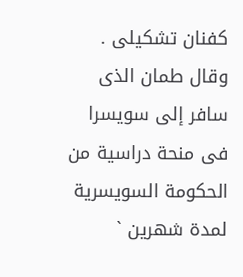كفنان تشكيلى . وقال طمان الذى سافر إلى سويسرا فى منحة دراسية من الحكومة السويسرية لمدة شهرين `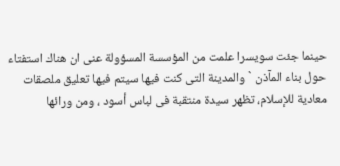حينما جئت سويسرا علمت من المؤسسة المسؤولة عنى ان هناك استفتاء حول بناء المآذن ` والمدينة التى كنت فيها سيتم فيها تعليق ملصقات معادية للإسلام، تظهر سيدة منتقبة فى لباس أسود ، ومن ورائها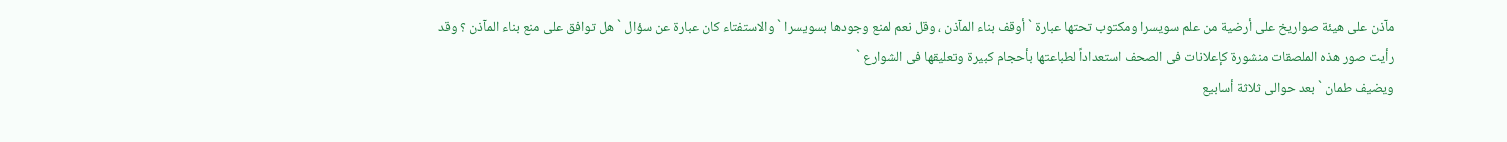مآذن على هيئة صواريخ على أرضية من علم سويسرا ومكتوب تحتها عبارة ` أوقف بناء المآذن ، وقل نعم لمنع وجودها بسويسرا ` والاستفتاء كان عبارة عن سؤال ` هل توافق على منع بناء المآذن ؟ وقد رأيت صور هذه الملصقات منشورة كإعلانات فى الصحف استعداداً لطباعتها بأحجام كبيرة وتعليقها فى الشوارع `
ويضيف طمان ` بعد حوالى ثلاثة أسابيع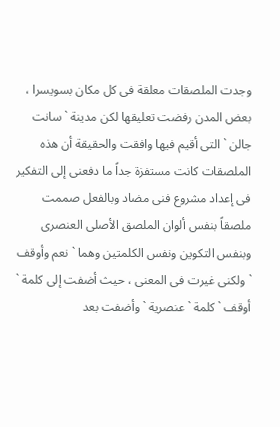وجدت الملصقات معلقة فى كل مكان بسويسرا ، بعض المدن رفضت تعليقها لكن مدينة ` سانت جالن ` التى أقيم فيها وافقت والحقيقة أن هذه الملصقات كانت مستفزة جداً ما دفعنى إلى التفكير فى إعداد مشروع فنى مضاد وبالفعل صممت ملصقاً بنفس ألوان الملصق الأصلى العنصرى وبنفس التكوين ونفس الكلمتين وهما ` نعم وأوقف ` ولكنى غيرت فى المعنى ، حيث أضفت إلى كلمة ` أوقف ` كلمة ` عنصرية ` وأضفت بعد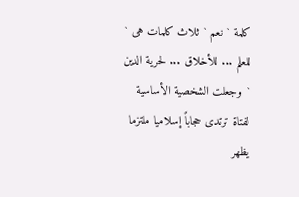كلمة ` نعم ` ثلاث كلمات هى ` للعلم ... للأخلاق ... لحرية الدين ` وجعلت الشخصية الأساسية لفتاة ترتدى حجاباً إسلاميا ملتزما يظهر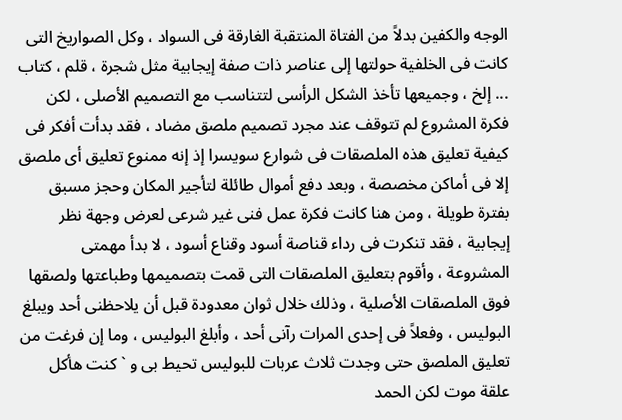الوجه والكفين بدلاً من الفتاة المنتقبة الغارقة فى السواد ، وكل الصواريخ التى كانت فى الخلفية حولتها إلى عناصر ذات صفة إيجابية مثل شجرة ، قلم ، كتاب ... إلخ ، وجميعها تأخذ الشكل الرأسى لتتناسب مع التصميم الأصلى ، لكن فكرة المشروع لم تتوقف عند مجرد تصميم ملصق مضاد ، فقد بدأت أفكر فى كيفية تعليق هذه الملصقات فى شوارع سويسرا إذ إنه ممنوع تعليق أى ملصق إلا فى أماكن مخصصة ، وبعد دفع أموال طائلة لتأجير المكان وحجز مسبق بفترة طويلة ، ومن هنا كانت فكرة عمل فنى غير شرعى لعرض وجهة نظر إيجابية ، فقد تنكرت فى رداء قناصة أسود وقناع أسود ، لا بدأ مهمتى المشروعة ، وأقوم بتعليق الملصقات التى قمت بتصميمها وطباعتها ولصقها فوق الملصقات الأصلية ، وذلك خلال ثوان معدودة قبل أن يلاحظنى أحد ويبلغ البوليس ، وفعلاً فى إحدى المرات رآنى أحد ، وأبلغ البوليس ، وما إن فرغت من تعليق الملصق حتى وجدت ثلاث عربات للبوليس تحيط بى و ` كنت هأكل علقة موت لكن الحمد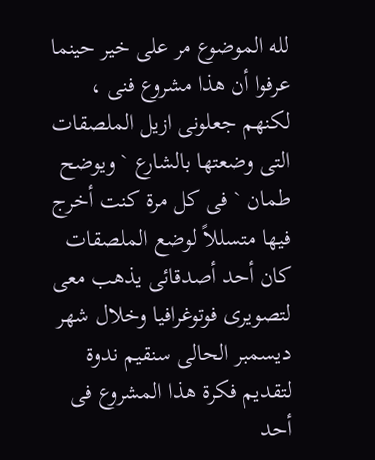لله الموضوع مر على خير حينما عرفوا أن هذا مشروع فنى ، لكنهم جعلونى ازيل الملصقات التى وضعتها بالشارع ` ويوضح طمان ` فى كل مرة كنت أخرج فيها متسللاً لوضع الملصقات كان أحد أصدقائى يذهب معى لتصويرى فوتوغرافيا وخلال شهر ديسمبر الحالى سنقيم ندوة لتقديم فكرة هذا المشروع فى أحد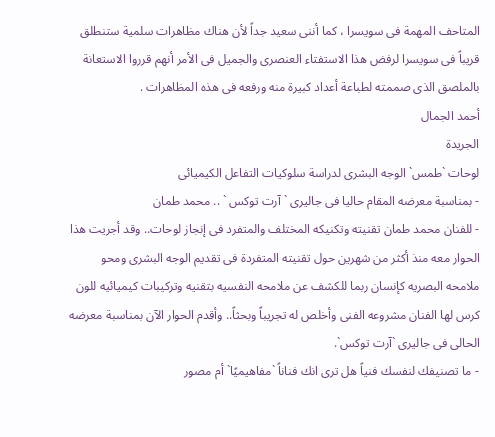المتاحف المهمة فى سويسرا ، كما أننى سعيد جداً لأن هناك مظاهرات سلمية ستنطلق قريباً فى سويسرا لرفض هذا الاستفتاء العنصرى والجميل فى الأمر أنهم قرروا الاستعانة بالملصق الذى صممته لطباعة أعداد كبيرة منه ورفعه فى هذه المظاهرات .
أحمد الجمال
الجريدة
لوحات `طمس` الوجه البشرى لدراسة سلوكيات التفاعل الكيميائى
- بمناسبة معرضه المقام حاليا فى جاليرى ` آرت توكس ` .. محمد طمان
- للفنان محمد طمان تقنيته وتكنيكه المختلف والمتفرد فى إنجاز لوحات.. وقد أجريت هذا الحوار معه منذ أكثر من شهرين حول تقنيته المتفردة فى تقديم الوجه البشرى ومحو ملامحه البصريه كإنسان ربما للكشف عن ملامحه النفسيه بتقنيه وتركيبات كيميائيه للون كرس لها الفنان مشروعه الفنى وأخلص له تجريباً وبحثاً.. وأقدم الحوار الآن بمناسبة معرضه الحالى فى جاليرى `آرت توكس`.
- ما تصنيفك لنفسك فنياً هل ترى انك فناناً `مفاهيميًا` أم مصور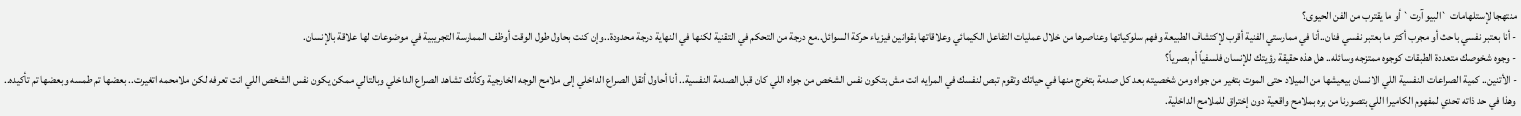منتهجا لإستلهامات `البيو آرت` أو ما يقترب من الفن الحيوى؟
- أنا بعتبر نفسي باحث أو مجرب أكتر ما بعتبر نفسي فنان..أنا في ممارستي الفنية أقرب لإكتشاف الطبيعة وفهم سلوكياتها وعناصرها من خلال عمليات التفاعل الكيمائي وعلاقاتها بقوانين فيزياء حركة السوائل..مع درجة من التحكم في التقنية لكنها في النهاية درجة محدودة..وإن كنت بحاول طول الوقت أوظف الممارسة التجريبية في موضوعات لها علاقة بالإنسان.
- وجوه شخوصك متعددة الطبقات كوجوه ممتزجه وسائله.. هل هذه حقيقة رؤيتك للإنسان فلسفياً أم بصرياً؟
- الأتنين.. كمية الصراعات النفسية اللي الانسان بيعيشها من الميلاد حتى الموت بتغير من جواه ومن شخصيته بعد كل صدمة بتخرج منها في حياتك وتقوم تبص لنفسك في المرايه انت مش بتكون نفس الشخص من جواه اللي كان قبل الصدمة النفسية.. أنا أحاول أنقل الصراع الداخلي إلى ملامح الوجه الخارجية وكأنك تشاهد الصراع الداخلي وبالتالي ممكن يكون نفس الشخص اللي انت تعرفه لكن ملامحمه اتغيرت.. بعضها تم طمسه وبعضها تم تأكيده.. وهذا في حد ذاته تحدي لمفهوم الكاميرا اللي بتصورنا من بره بملامح واقعية دون إختراق للملامح الداخلية.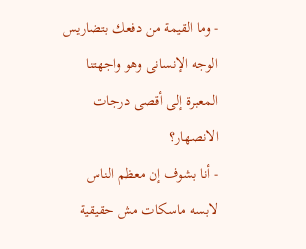- وما القيمة من دفعك بتضاريس الوجه الإنسانى وهو واجهتنا المعبرة إلى أقصى درجات الانصهار؟
- أنا بشوف إن معظم الناس لابسه ماسكات مش حقيقية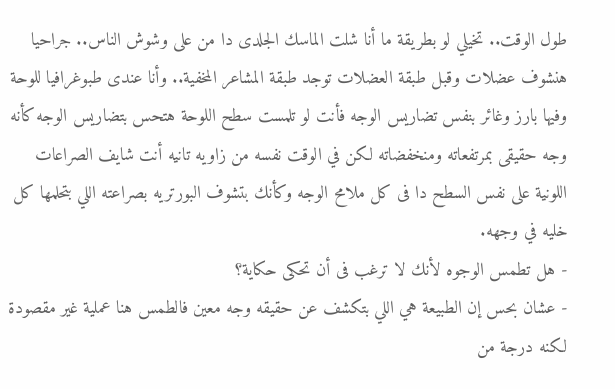طول الوقت.. تخيلي لو بطريقة ما أنا شلت الماسك الجلدى دا من على وشوش الناس.. جراحيا هنشوف عضلات وقبل طبقة العضلات توجد طبقة المشاعر المخفية.. وأنا عندى طبوغرافيا للوحة وفيها بارز وغائر بنفس تضاريس الوجه فأنت لو تلمست سطح اللوحة هتحس بتضاريس الوجه كأنه وجه حقيقى بمرتفعاته ومنخفضاته لكن في الوقت نفسه من زاويه تانيه أنت شايف الصراعات اللونية على نفس السطح دا فى كل ملامح الوجه وكأنك بتشوف البورتريه بصراعته اللي بتحلمها كل خليه في وجهه.
- هل تطمس الوجوه لأنك لا ترغب فى أن تحكى حكاية؟
- عشان بحس إن الطبيعة هي اللي بتكشف عن حقيقه وجه معين فالطمس هنا عملية غير مقصودة لكنه درجة من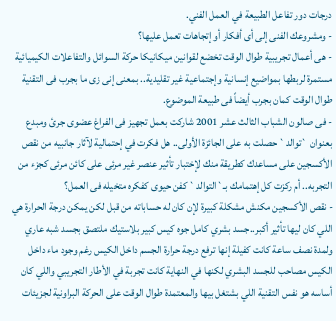درجات دور تفاعل الطبيعة في العمل الفني.
- ومشروعك الفنى إلى أى أفكار أو إتجاهات تعمل عليها؟
- هى أعمال تجريبية طوال الوقت تخضع لقوانين ميكانيكا حركة السوائل والتفاعلات الكيميائية مستمرة لربطها بمواضيع إنسانية وإجتماعية غير تقليدية.. بمعنى إنى زى ما بجرب فى التقنية طوال الوقت كمان بجرب أيضاً فى طبيعة الموضوع.
- فى صالون الشباب الثالث عشر 2001 شاركت بعمل تجهيز فى الفراغ عضوى جرئ ومبدع بعنوان `توالد` حصلت به على الجائزة الأولى.. هل فكرت في إحتمالية لآثار جانبيه من نقص الأكسجين على مساعدك كطريقة منك لإختبار تأثير عنصر غير مرئى على كائن مرئى كجزء من التجربه.. أم ركزت كل إهتمامك بـ`التوالد` كفن حيوى كفكره متخيله فى العمل؟
- نقص الأكسجين مكنش مشكلة كبيرة لإن كان له حساباته من قبل لكن يمكن درجة الحرارة هي اللي كان ليها تأثير أكبر..جسد بشري كامل جوه كيس كبير بلاستيك ملتصق بجسد شبه عاري ولمدة نصف ساعة كانت كفيلة إنها ترفع درجة حرارة الجسم داخل الكيس رغم وجود ماء داخل الكيس مصاحب للجسد البشري لكنها في النهاية كانت تجربة في الأطار التجريبي واللي كان أساسه هو نفس التقنية اللي بشتغل بيها والمعتمدة طوال الوقت على الحركة البراونية لجزيئات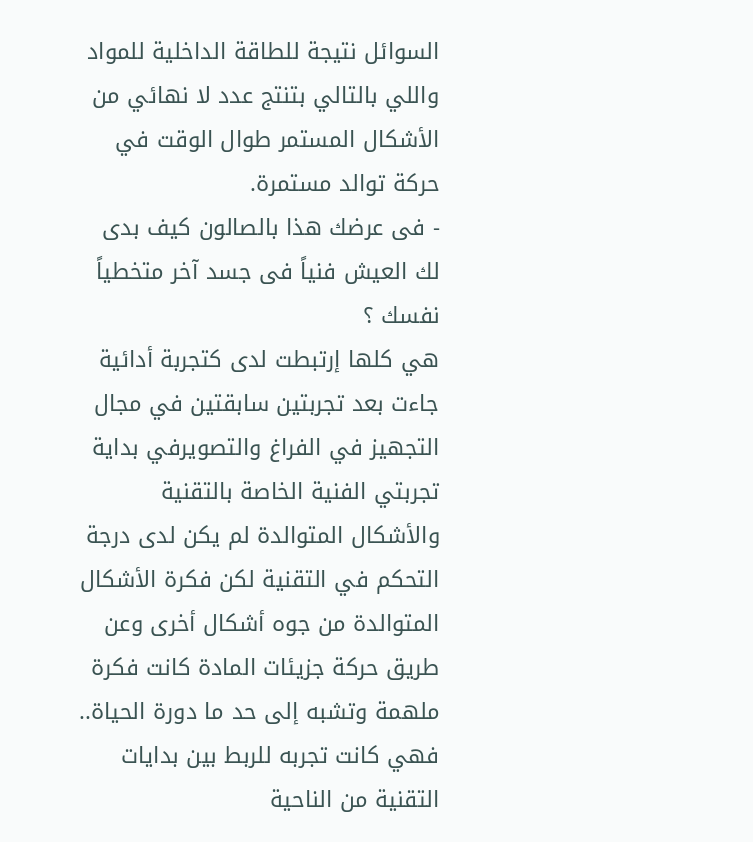السوائل نتيجة للطاقة الداخلية للمواد واللي بالتالي بتنتج عدد لا نهائي من الأشكال المستمر طوال الوقت في حركة توالد مستمرة.
- فى عرضك هذا بالصالون كيف بدى لك العيش فنياً فى جسد آخر متخطياً نفسك ؟
هي كلها إرتبطت لدى كتجربة أدائية جاءت بعد تجربتين سابقتين في مجال التجهيز في الفراغ والتصويرفي بداية تجربتي الفنية الخاصة بالتقنية والأشكال المتوالدة لم يكن لدى درجة التحكم في التقنية لكن فكرة الأشكال المتوالدة من جوه أشكال أخرى وعن طريق حركة جزيئات المادة كانت فكرة ملهمة وتشبه إلى حد ما دورة الحياة.. فهي كانت تجربه للربط بين بدايات التقنية من الناحية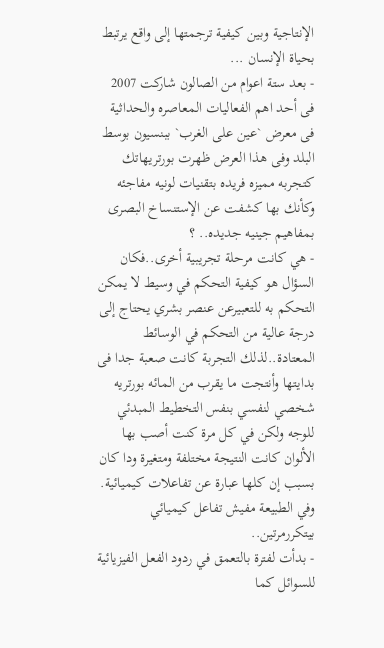الإنتاجية وبين كيفية ترجمتها إلى واقع يرتبط بحياة الإنسان ...
- بعد ستة اعوام من الصالون شاركت 2007 فى أحد اهم الفعاليات المعاصره والحداثية فى معرض `عين على الغرب` ببنسيون بوسط البلد وفى هذا العرض ظهرت بورتريهاتك كتجربه مميزه فريده بتقنيات لونيه مفاجئه وكأنك بها كشفت عن الإستنساخ البصرى بمفاهيم جينيه جديده.. ؟
- هي كانت مرحلة تجريبية أخرى..فكان السؤال هو كيفية التحكم في وسيط لا يمكن التحكم به للتعبيرعن عنصر بشري يحتاج إلى درجة عالية من التحكم في الوسائط المعتادة..لذلك التجربة كانت صعبة جدا فى بدايتها وأنتجت ما يقرب من المائه بورتريه شخصي لنفسي بنفس التخطيط المبدئي للوجه ولكن في كل مرة كنت أصب بها الألوان كانت النتيجة مختلفة ومتغيرة ودا كان بسبب إن كلها عبارة عن تفاعلات كيميائية. وفي الطبيعة مفيش تفاعل كيميائي بيتكررمرتين..
- بدأت لفترة بالتعمق في ردود الفعل الفيزيائية للسوائل كما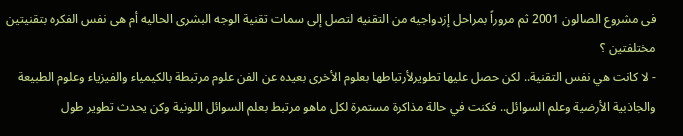فى مشروع الصالون 2001 ثم مروراً بمراحل إزدواجيه من التقنيه لتصل إلى سمات تقنية الوجه البشرى الحاليه أم هى نفس الفكره بتقنيتين مختلفتين ؟
- لا كانت هي نفس التقنية.. لكن حصل عليها تطويرلأرتباطها بعلوم الأخرى بعيده عن الفن علوم مرتبطة بالكيمياء والفيزياء وعلوم الطبيعة والجاذبية الأرضية وعلم السوائل.. فكنت في حالة مذاكرة مستمرة لكل ماهو مرتبط بعلم السوائل اللونية وكن يحدث تطوير طول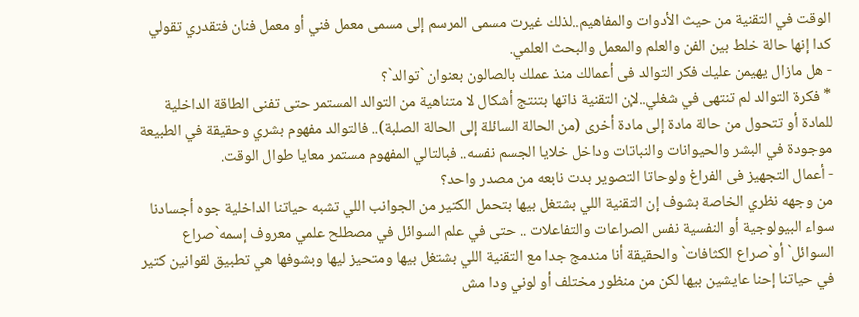الوقت في التقنية من حيث الأدوات والمفاهيم..لذلك غيرت مسمى المرسم إلى مسمى معمل فني أو معمل فنان فتقدري تقولي كدا إنها حالة خلط بين الفن والعلم والمعمل والبحث العلمي.
- هل مازال يهيمن عليك فكر التوالد فى أعمالك منذ عملك بالصالون بعنوان `توالد`؟
* فكرة التوالد لم تنتهى في شغلي..لإن التقنية ذاتها بتنتج أشكال لا متناهية من التوالد المستمر حتى تفنى الطاقة الداخلية للمادة أو تتحول من حالة مادة إلى مادة أخرى (من الحالة السائلة إلى الحالة الصلبة).. فالتوالد مفهوم بشري وحقيقة في الطبيعة موجودة في البشر والحيوانات والنباتات وداخل خلايا الجسم نفسه.. فبالتالي المفهوم مستمر معايا طوال الوقت.
- أعمال التجهيز فى الفراغ ولوحاتا التصوير بدت نابعه من مصدر واحد؟
من وجهه نظري الخاصة بشوف إن التقنية اللي بشتغل بيها بتحمل الكتير من الجوانب اللي تشبه حياتنا الداخلية جوه أجسادنا سواء البيولوجية أو النفسية نفس الصراعات والتفاعلات .. حتى في علم السوائل في مصطلح علمي معروف إسمه`صراع السوائل` أو`صراع الكثافات` والحقيقة أنا مندمج جدا مع التقنية اللي بشتغل بيها ومتحيز ليها وبشوفها هي تطبيق لقوانين كتير في حياتنا إحنا عايشين بيها لكن من منظور مختلف أو لوني ودا مش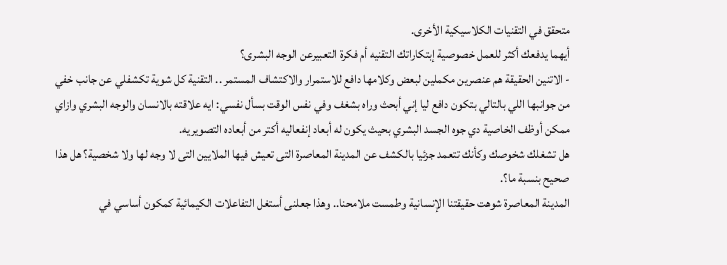متحقق في التقنيات الكلاسيكية الأخرى.
أيهما يدفعك أكثر للعمل خصوصية إبتكاراتك التقنيه أم فكرة التعبيرعن الوجه البشرى؟
- الاتنين الحقيقة هم عنصرين مكملين لبعض وكلامها دافع للاستمرار والاكتشاف المستمر .. التقنية كل شوية تكشفلي عن جانب خفي من جوانبها اللي بالتالي بتكون دافع ليا إني أبحث وراه بشغف وفي نفس الوقت بسأل نفسي: ايه علاقته بالانسان والوجه البشري وازاي ممكن أوظف الخاصية دي جوه الجسد البشري بحيث يكون له أبعاد إنفعاليه أكتر من أبعاده التصويريه.
هل تشغلك شخوصك وكأنك تتعمد جزئيا بالكشف عن المدينة المعاصرة التى تعيش فيها الملايين التى لا وجه لها ولا شخصية؟ هل هذا صحيح بنسبة ما؟.
المدينة المعاصرة شوهت حقيقتنا الإنسانية وطمست ملامحنا.. وهذا جعلنى أستغل التفاعلات الكيمائية كمكون أساسي في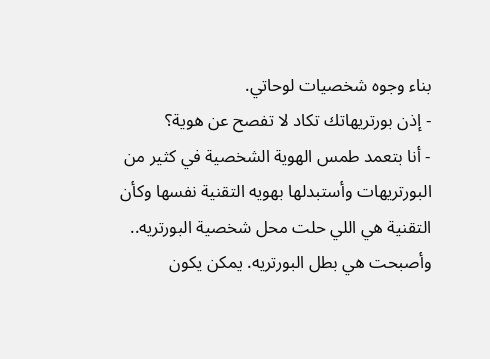بناء وجوه شخصيات لوحاتي.
- إذن بورتريهاتك تكاد لا تفصح عن هوية؟
- أنا بتعمد طمس الهوية الشخصية في كثير من البورتريهات وأستبدلها بهويه التقنية نفسها وكأن التقنية هي اللي حلت محل شخصية البورتريه.. وأصبحت هي بطل البورتريه. يمكن يكون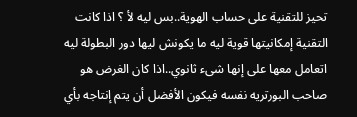تحيز للتقنية على حساب الهوية..بس ليه لأ ؟ اذا كانت التقنية إمكانيتها قوية ليه ما يكونش ليها دور البطولة ليه اتعامل معها على إنها شىء ثانوي..اذا كان الغرض هو صاحب البورتريه نفسه فيكون الأفضل أن يتم إنتاجه بأي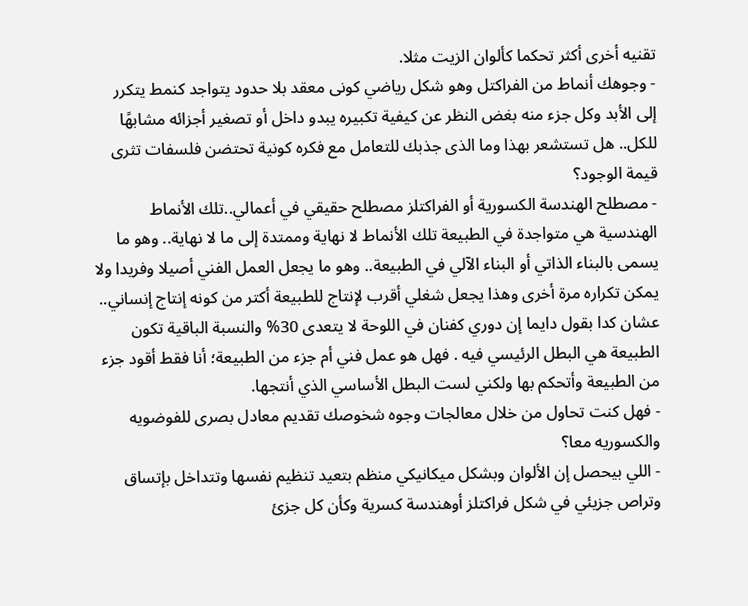تقنيه أخرى أكثر تحكما كألوان الزيت مثلا.
- وجوهك أنماط من الفراكتل وهو شكل رياضي كونى معقد بلا حدود يتواجد كنمط يتكرر إلى الأبد وكل جزء منه بغض النظر عن كيفية تكبيره يبدو داخل أو تصغير أجزائه مشابهًا للكل.. هل تستشعر بهذا وما الذى جذبك للتعامل مع فكره كونية تحتضن فلسفات تثرى قيمة الوجود؟
- مصطلح الهندسة الكسورية أو الفراكتلز مصطلح حقيقي في أعمالي..تلك الأنماط الهندسية هي متواجدة في الطبيعة تلك الأنماط لا نهاية وممتدة إلى ما لا نهاية.. وهو ما يسمى بالبناء الذاتي أو البناء الآلي في الطبيعة.. وهو ما يجعل العمل الفني أصيلا وفريدا ولا يمكن تكراره مرة أخرى وهذا يجعل شغلي أقرب لإنتاج للطبيعة أكتر من كونه إنتاج إنساني.. عشان كدا بقول دايما إن دوري كفنان في اللوحة لا يتعدى 30% والنسبة الباقية تكون الطبيعة هي البطل الرئيسي فيه . فهل هو عمل فني أم جزء من الطبيعة؛ أنا فقط أقود جزء من الطبيعة وأتحكم بها ولكني لست البطل الأساسي الذي أنتجها.
- فهل كنت تحاول من خلال معالجات وجوه شخوصك تقديم معادل بصرى للفوضويه والكسوريه معا؟
- اللي بيحصل إن الألوان وبشكل ميكانيكي منظم بتعيد تنظيم نفسها وتتداخل بإتساق وتراص جزيئي في شكل فراكتلز أوهندسة كسرية وكأن كل جزئ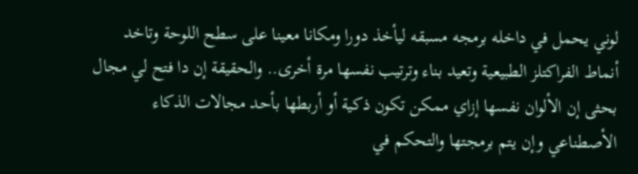لوني يحمل في داخله برمجه مسبقه ليأخذ دورا ومكانا معينا على سطح اللوحة وتاخد أنماط الفراكتلز الطبيعية وتعيد بناء وترتيب نفسها مرة أخرى.. والحقيقة إن دا فتح لي مجال بحثى إن الألوان نفسها إزاي ممكن تكون ذكية أو أربطها بأحد مجالات الذكاء الأصطناعي وإن يتم برمجتها والتحكم في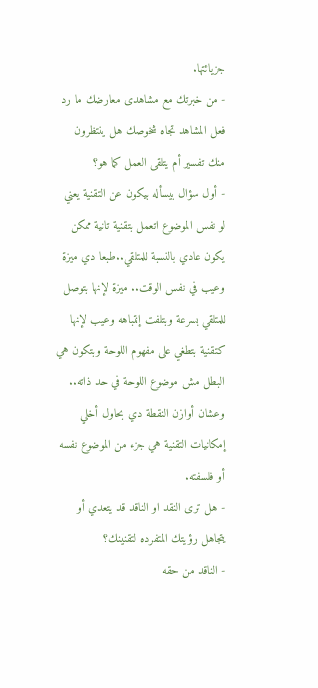جزيائتها.
- من خبرتك مع مشاهدى معارضك ما رد فعل المشاهد تجاه شخوصك هل ينتظرون منك تفسير أم يتلقى العمل كما هو؟
- أول سؤال بيسأله بيكون عن التقنية يعني لو نفس الموضوع اتعمل بتقنية تانية ممكن يكون عادي بالنسبة للمتلقي..طبعا دي ميزة وعيب في نفس الوقت.. ميزة لإنها بتوصل للمتلقي بسرعة وبتلفت إنتباهه وعيب لإنها كتقنية بتطغي على مفهوم اللوحة وبتكون هي البطل مش موضوع اللوحة في حد ذاته.. وعشان أوازن النقطة دي بحاول أخلي إمكانيات التقنية هي جزء من الموضوع نفسه أو فلسفته.
- هل ترى النقد او الناقد قد يتعدي أو يتجاهل رؤيتك المتفرده لتقنينك؟
- الناقد من حقه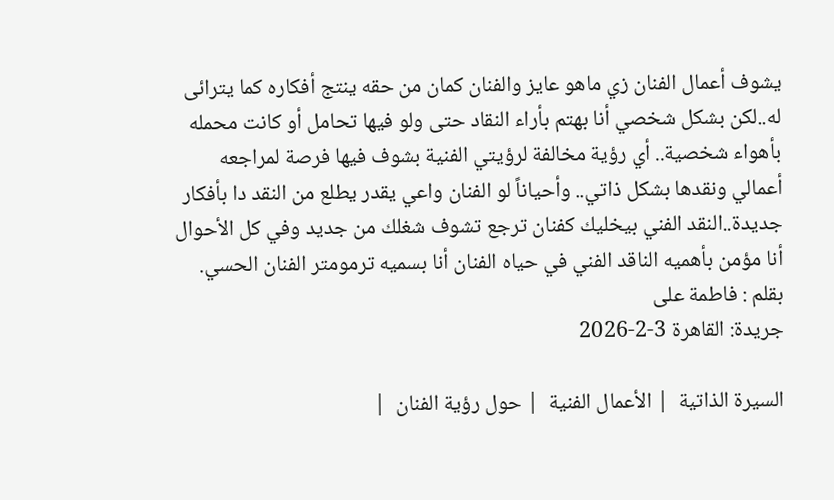يشوف أعمال الفنان زي ماهو عايز والفنان كمان من حقه ينتج أفكاره كما يترائى له..لكن بشكل شخصي أنا بهتم بأراء النقاد حتى ولو فيها تحامل أو كانت محمله بأهواء شخصية.. أي رؤية مخالفة لرؤيتي الفنية بشوف فيها فرصة لمراجعه أعمالي ونقدها بشكل ذاتي.. وأحياناً لو الفنان واعي يقدر يطلع من النقد دا بأفكار جديدة..النقد الفني بيخليك كفنان ترجع تشوف شغلك من جديد وفي كل الأحوال أنا مؤمن بأهميه الناقد الفني في حياه الفنان أنا بسميه ترمومتر الفنان الحسي.
بقلم : فاطمة على
جريدة: القاهرة 3-2-2026

السيرة الذاتية  | الأعمال الفنية  | حول رؤية الفنان  |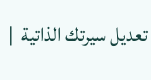تعديل سيرتك الذاتية  |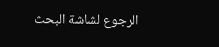الرجوع لشاشة البحث